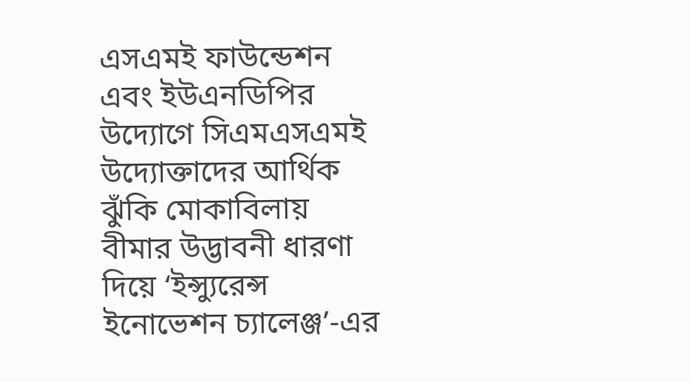এসএমই ফাউন্ডেশন এবং ইউএনডিপির উদ্যোগে সিএমএসএমই উদ্যোক্তাদের আর্থিক ঝুঁকি মোকাবিলায় বীমার উদ্ভাবনী ধারণা দিয়ে ‘ইন্স্যুরেন্স ইনোভেশন চ্যালেঞ্জ’-এর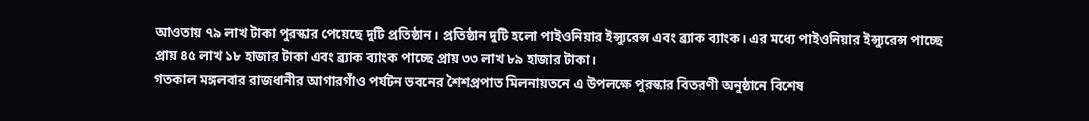আওতায় ৭৯ লাখ টাকা পুরস্কার পেয়েছে দুটি প্রতিষ্ঠান। প্রতিষ্ঠান দুটি হলো পাইওনিয়ার ইন্স্যুরেন্স এবং ব্র্যাক ব্যাংক। এর মধ্যে পাইওনিয়ার ইন্স্যুরেন্স পাচ্ছে প্রায় ৪৫ লাখ ১৮ হাজার টাকা এবং ব্র্যাক ব্যাংক পাচ্ছে প্রায় ৩৩ লাখ ৮৯ হাজার টাকা।
গতকাল মঙ্গলবার রাজধানীর আগারগাঁও পর্যটন ভবনের শৈশপ্রপাত মিলনায়তনে এ উপলক্ষে পুরস্কার বিতরণী অনুষ্ঠানে বিশেষ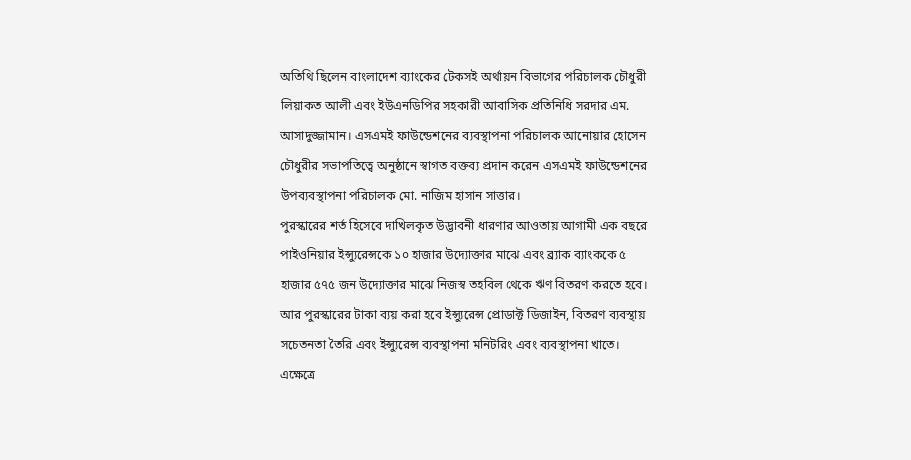অতিথি ছিলেন বাংলাদেশ ব্যাংকের টেকসই অর্থায়ন বিভাগের পরিচালক চৌধুরী লিয়াকত আলী এবং ইউএনডিপির সহকারী আবাসিক প্রতিনিধি সরদার এম. আসাদুজ্জামান। এসএমই ফাউন্ডেশনের ব্যবস্থাপনা পরিচালক আনোয়ার হোসেন চৌধুরীর সভাপতিত্বে অনুষ্ঠানে স্বাগত বক্তব্য প্রদান করেন এসএমই ফাউন্ডেশনের উপব্যবস্থাপনা পরিচালক মো. নাজিম হাসান সাত্তার।
পুরস্কারের শর্ত হিসেবে দাখিলকৃত উদ্ভাবনী ধারণার আওতায় আগামী এক বছরে পাইওনিয়ার ইন্স্যুরেন্সকে ১০ হাজার উদ্যোক্তার মাঝে এবং ব্র্যাক ব্যাংককে ৫ হাজার ৫৭৫ জন উদ্যোক্তার মাঝে নিজস্ব তহবিল থেকে ঋণ বিতরণ করতে হবে। আর পুরস্কারের টাকা ব্যয় করা হবে ইন্স্যুরেন্স প্রোডাক্ট ডিজাইন, বিতরণ ব্যবস্থায় সচেতনতা তৈরি এবং ইন্স্যুরেন্স ব্যবস্থাপনা মনিটরিং এবং ব্যবস্থাপনা খাতে।
এক্ষেত্রে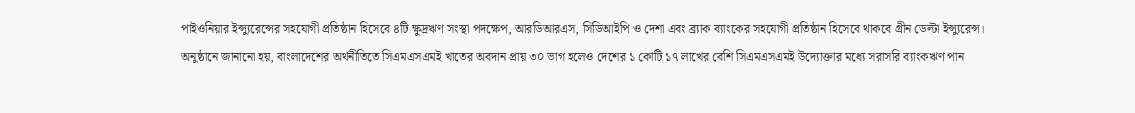পাইওনিয়ার ইন্স্যুরেন্সের সহযোগী প্রতিষ্ঠান হিসেবে ৪টি ক্ষুদ্রঋণ সংস্থা পদক্ষেপ, আরডিআরএস, সিডিআইপি ও দেশা এবং ব্র্যাক ব্যাংকের সহযোগী প্রতিষ্ঠান হিসেবে থাকবে গ্রীন ডেল্টা ইন্স্যুরেন্স।
অনুষ্ঠানে জানানো হয়, বাংলাদেশের অর্থনীতিতে সিএমএসএমই খাতের অবদান প্রায় ৩০ ভাগ হলেও দেশের ১ কোটি ১৭ লাখের বেশি সিএমএসএমই উদ্যোক্তার মধ্যে সরাসরি ব্যাংকঋণ পান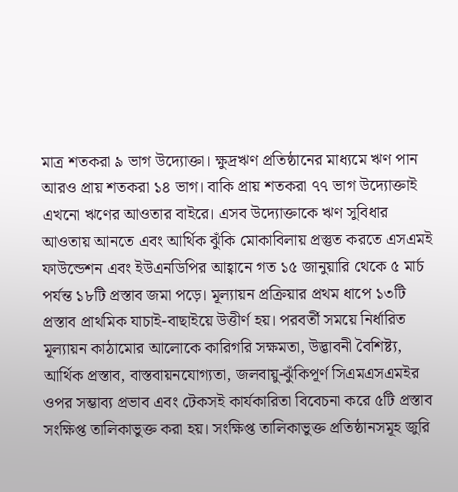মাত্র শতকরা ৯ ভাগ উদ্যোক্তা। ক্ষুদ্রঋণ প্রতিষ্ঠানের মাধ্যমে ঋণ পান আরও প্রায় শতকরা ১৪ ভাগ। বাকি প্রায় শতকরা ৭৭ ভাগ উদ্যোক্তাই এখনো ঋণের আওতার বাইরে। এসব উদ্যোক্তাকে ঋণ সুবিধার আওতায় আনতে এবং আর্থিক ঝুঁকি মোকাবিলায় প্রস্তুত করতে এসএমই ফাউন্ডেশন এবং ইউএনডিপির আহ্বানে গত ১৫ জানুয়ারি থেকে ৫ মার্চ পর্যন্ত ১৮টি প্রস্তাব জমা পড়ে। মূল্যায়ন প্রক্রিয়ার প্রথম ধাপে ১৩টি প্রস্তাব প্রাথমিক যাচাই-বাছাইয়ে উত্তীর্ণ হয়। পরবর্তী সময়ে নির্ধারিত মূল্যায়ন কাঠামোর আলোকে কারিগরি সক্ষমতা, উদ্ভাবনী বৈশিষ্ট্য, আর্থিক প্রস্তাব, বাস্তবায়নযোগ্যতা, জলবায়ু-ঝুঁকিপূর্ণ সিএমএসএমইর ওপর সম্ভাব্য প্রভাব এবং টেকসই কার্যকারিতা বিবেচনা করে ৫টি প্রস্তাব সংক্ষিপ্ত তালিকাভুক্ত করা হয়। সংক্ষিপ্ত তালিকাভুক্ত প্রতিষ্ঠানসমূহ জুরি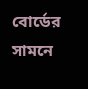বোর্ডের সামনে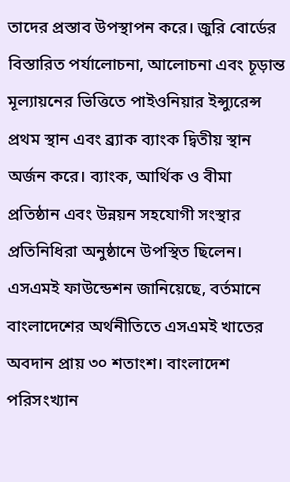তাদের প্রস্তাব উপস্থাপন করে। জুরি বোর্ডের বিস্তারিত পর্যালোচনা, আলোচনা এবং চূড়ান্ত মূল্যায়নের ভিত্তিতে পাইওনিয়ার ইন্স্যুরেন্স প্রথম স্থান এবং ব্র্যাক ব্যাংক দ্বিতীয় স্থান অর্জন করে। ব্যাংক, আর্থিক ও বীমা প্রতিষ্ঠান এবং উন্নয়ন সহযোগী সংস্থার প্রতিনিধিরা অনুষ্ঠানে উপস্থিত ছিলেন।
এসএমই ফাউন্ডেশন জানিয়েছে, বর্তমানে বাংলাদেশের অর্থনীতিতে এসএমই খাতের অবদান প্রায় ৩০ শতাংশ। বাংলাদেশ পরিসংখ্যান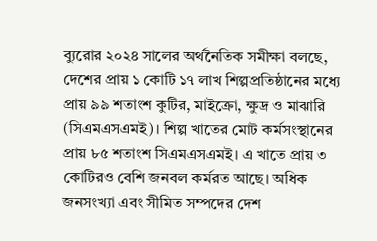ব্যুরোর ২০২৪ সালের অর্থনৈতিক সমীক্ষা বলছে, দেশের প্রায় ১ কোটি ১৭ লাখ শিল্পপ্রতিষ্ঠানের মধ্যে প্রায় ৯৯ শতাংশ কুটির, মাইক্রো, ক্ষুদ্র ও মাঝারি (সিএমএসএমই)। শিল্প খাতের মোট কর্মসংস্থানের প্রায় ৮৫ শতাংশ সিএমএসএমই। এ খাতে প্রায় ৩ কোটিরও বেশি জনবল কর্মরত আছে। অধিক জনসংখ্যা এবং সীমিত সম্পদের দেশ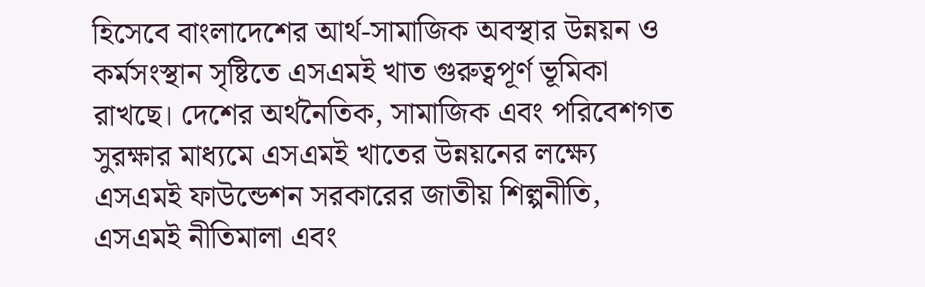হিসেবে বাংলাদেশের আর্থ-সামাজিক অবস্থার উন্নয়ন ও কর্মসংস্থান সৃষ্টিতে এসএমই খাত গুরুত্বপূর্ণ ভূমিকা রাখছে। দেশের অর্থনৈতিক, সামাজিক এবং পরিবেশগত সুরক্ষার মাধ্যমে এসএমই খাতের উন্নয়নের লক্ষ্যে এসএমই ফাউন্ডেশন সরকারের জাতীয় শিল্পনীতি, এসএমই নীতিমালা এবং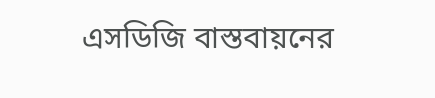এসডিজি বাস্তবায়নের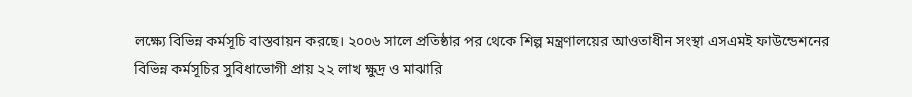লক্ষ্যে বিভিন্ন কর্মসূচি বাস্তবায়ন করছে। ২০০৬ সালে প্রতিষ্ঠার পর থেকে শিল্প মন্ত্রণালয়ের আওতাধীন সংস্থা এসএমই ফাউন্ডেশনের বিভিন্ন কর্মসূচির সুবিধাভোগী প্রায় ২২ লাখ ক্ষুদ্র ও মাঝারি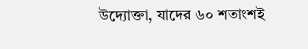উদ্যোক্তা, যাদের ৬০ শতাংশই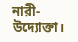নারী-উদ্যোক্তা।